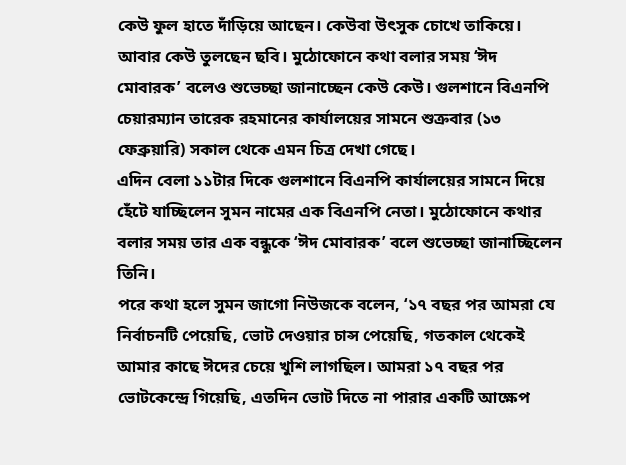কেউ ফুল হাতে দাঁড়িয়ে আছেন। কেউবা উৎসুক চোখে তাকিয়ে। আবার কেউ তুলছেন ছবি। মুঠোফোনে কথা বলার সময় ‘ঈদ মোবারক’ বলেও শুভেচ্ছা জানাচ্ছেন কেউ কেউ। গুলশানে বিএনপি চেয়ারম্যান তারেক রহমানের কার্যালয়ের সামনে শুক্রবার (১৩ ফেব্রুয়ারি) সকাল থেকে এমন চিত্র দেখা গেছে।
এদিন বেলা ১১টার দিকে গুলশানে বিএনপি কার্যালয়ের সামনে দিয়ে হেঁটে যাচ্ছিলেন সুমন নামের এক বিএনপি নেতা। মুঠোফোনে কথার বলার সময় তার এক বন্ধুকে ‘ঈদ মোবারক’ বলে শুভেচ্ছা জানাচ্ছিলেন তিনি।
পরে কথা হলে সুমন জাগো নিউজকে বলেন, ‘১৭ বছর পর আমরা যে নির্বাচনটি পেয়েছি, ভোট দেওয়ার চান্স পেয়েছি, গতকাল থেকেই আমার কাছে ঈদের চেয়ে খুশি লাগছিল। আমরা ১৭ বছর পর ভোটকেন্দ্রে গিয়েছি, এতদিন ভোট দিতে না পারার একটি আক্ষেপ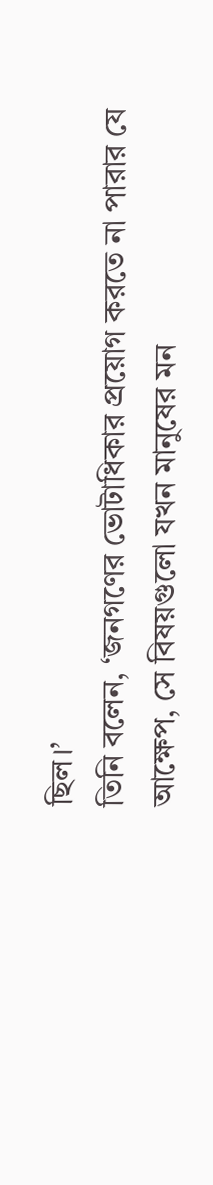ছিল।’
তিনি বলেন, ‘জনগণের ভোটাধিকার প্রয়োগ করতে না পারার যে আক্ষেপ, সে বিষয়গুলো যখন মানুষের মন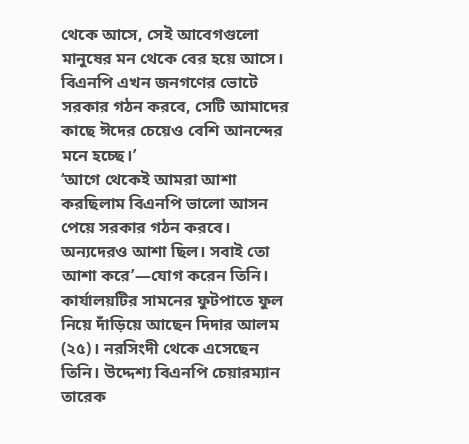থেকে আসে, সেই আবেগগুলো মানুষের মন থেকে বের হয়ে আসে। বিএনপি এখন জনগণের ভোটে সরকার গঠন করবে, সেটি আমাদের কাছে ঈদের চেয়েও বেশি আনন্দের মনে হচ্ছে।’
‘আগে থেকেই আমরা আশা করছিলাম বিএনপি ভালো আসন পেয়ে সরকার গঠন করবে। অন্যদেরও আশা ছিল। সবাই তো আশা করে’—যোগ করেন তিনি।
কার্যালয়টির সামনের ফুটপাতে ফুল নিয়ে দাঁড়িয়ে আছেন দিদার আলম (২৫)। নরসিংদী থেকে এসেছেন তিনি। উদ্দেশ্য বিএনপি চেয়ারম্যান তারেক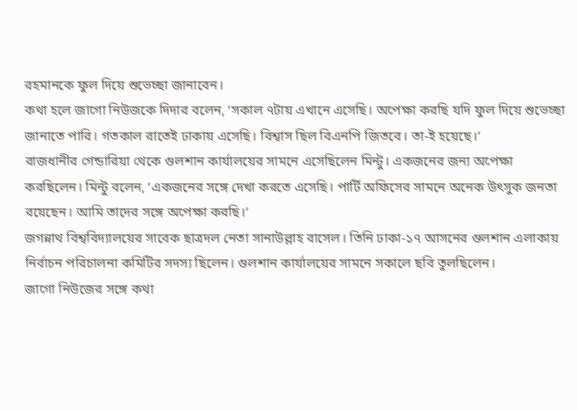রহমানকে ফুল দিয়ে শুভেচ্ছা জানাবেন।
কথা হলে জাগো নিউজকে দিদার বলেন, ‘সকাল ৭টায় এখানে এসেছি। অপেক্ষা করছি যদি ফুল দিয়ে শুভেচ্ছা জানাতে পারি। গতকাল রাতেই ঢাকায় এসেছি। বিশ্বাস ছিল বিএনপি জিতবে। তা-ই হয়েছে।’
রাজধানীর গেন্ডারিয়া থেকে গুলশান কার্যালয়ের সামনে এসেছিলেন মিন্টু। একজনের জন্য অপেক্ষা করছিলেন। মিন্টু বলেন, ‘একজনের সঙ্গে দেখা করতে এসেছি। পার্টি অফিসের সামনে অনেক উৎসুক জনতা রয়েছেন। আমি তাদের সঙ্গে অপেক্ষা করছি।’
জগন্নাথ বিশ্ববিদ্যালয়ের সাবেক ছাত্রদল নেতা সানাউল্লাহ রাসেল। তিনি ঢাকা-১৭ আসনের গুলশান এলাকায় নির্বাচন পরিচালনা কমিটির সদস্য ছিলেন। গুলশান কার্যালয়ের সামনে সকালে ছবি তুলছিলেন।
জাগো নিউজের সঙ্গে কথা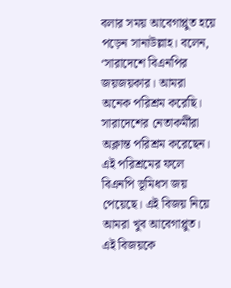বলার সময় আবেগাপ্লুত হয়ে পড়েন সানাউল্লাহ। বলেন, ‘সারাদেশে বিএনপির জয়জয়কার। আমরা অনেক পরিশ্রম করেছি। সারাদেশের নেতাকর্মীরা অক্লান্ত পরিশ্রম করেছেন। এই পরিশ্রমের ফলে বিএনপি ভূমিধস জয় পেয়েছে। এই বিজয় নিয়ে আমরা খুব আবেগাপ্লুত। এই বিজয়কে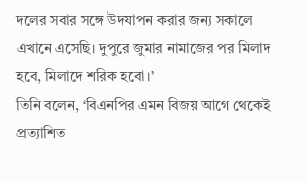দলের সবার সঙ্গে উদযাপন করার জন্য সকালে এখানে এসেছি। দুপুরে জুমার নামাজের পর মিলাদ হবে, মিলাদে শরিক হবো।’
তিনি বলেন, ‘বিএনপির এমন বিজয় আগে থেকেই প্রত্যাশিত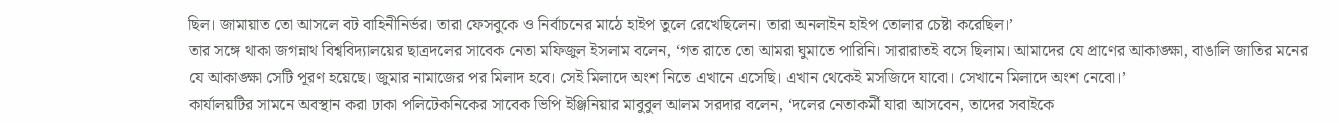ছিল। জামায়াত তো আসলে বট বাহিনীনির্ভর। তারা ফেসবুকে ও নির্বাচনের মাঠে হাইপ তুলে রেখেছিলেন। তারা অনলাইন হাইপ তোলার চেষ্টা করেছিল।’
তার সঙ্গে থাকা জগন্নাথ বিশ্ববিদ্যালয়ের ছাত্রদলের সাবেক নেতা মফিজুল ইসলাম বলেন, ‘গত রাতে তো আমরা ঘুমাতে পারিনি। সারারাতই বসে ছিলাম। আমাদের যে প্রাণের আকাঙ্ক্ষা, বাঙালি জাতির মনের যে আকাঙ্ক্ষা সেটি পূরণ হয়েছে। জুমার নামাজের পর মিলাদ হবে। সেই মিলাদে অংশ নিতে এখানে এসেছি। এখান থেকেই মসজিদে যাবো। সেখানে মিলাদে অংশ নেবো।’
কার্যালয়টির সামনে অবস্থান করা ঢাকা পলিটেকনিকের সাবেক ভিপি ইঞ্জিনিয়ার মাবুবুল আলম সরদার বলেন, ‘দলের নেতাকর্মী যারা আসবেন, তাদের সবাইকে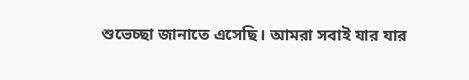শুভেচ্ছা জানাতে এসেছি। আমরা সবাই যার যার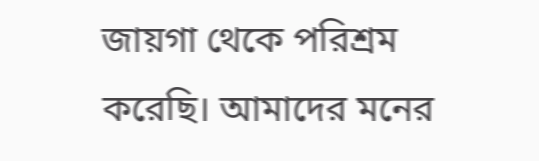জায়গা থেকে পরিশ্রম করেছি। আমাদের মনের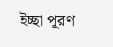ইচ্ছা পূরণ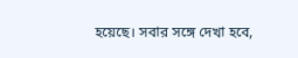হয়েছে। সবার সঙ্গে দেখা হবে,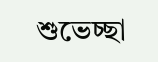শুভেচ্ছা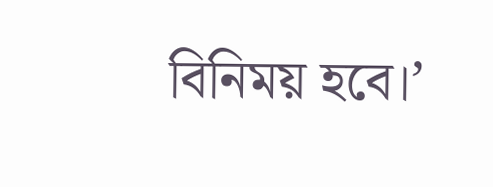বিনিময় হবে।’